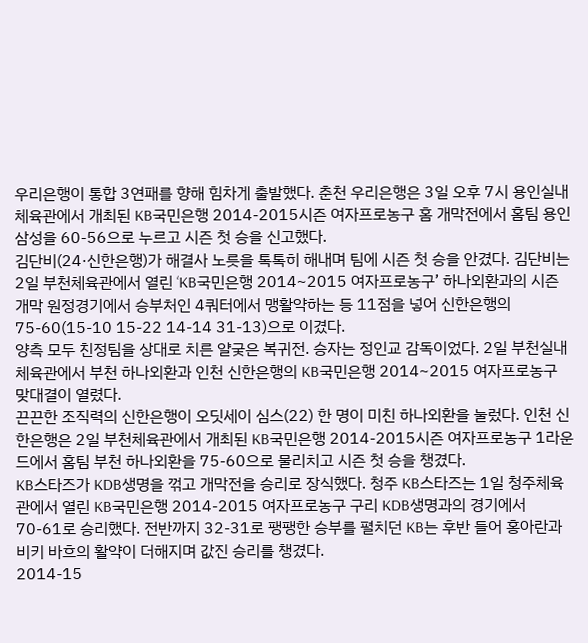우리은행이 통합 3연패를 향해 힘차게 출발했다. 춘천 우리은행은 3일 오후 7시 용인실내체육관에서 개최된 KB국민은행 2014-2015시즌 여자프로농구 홈 개막전에서 홈팀 용인 삼성을 60-56으로 누르고 시즌 첫 승을 신고했다.
김단비(24·신한은행)가 해결사 노릇을 톡톡히 해내며 팀에 시즌 첫 승을 안겼다. 김단비는 2일 부천체육관에서 열린 ‘KB국민은행 2014~2015 여자프로농구’ 하나외환과의 시즌 개막 원정경기에서 승부처인 4쿼터에서 맹활약하는 등 11점을 넣어 신한은행의 75-60(15-10 15-22 14-14 31-13)으로 이겼다.
양측 모두 친정팀을 상대로 치른 얄궂은 복귀전. 승자는 정인교 감독이었다. 2일 부천실내체육관에서 부천 하나외환과 인천 신한은행의 KB국민은행 2014~2015 여자프로농구 맞대결이 열렸다.
끈끈한 조직력의 신한은행이 오딧세이 심스(22) 한 명이 미친 하나외환을 눌렀다. 인천 신한은행은 2일 부천체육관에서 개최된 KB국민은행 2014-2015시즌 여자프로농구 1라운드에서 홈팀 부천 하나외환을 75-60으로 물리치고 시즌 첫 승을 챙겼다.
KB스타즈가 KDB생명을 꺾고 개막전을 승리로 장식했다. 청주 KB스타즈는 1일 청주체육관에서 열린 KB국민은행 2014-2015 여자프로농구 구리 KDB생명과의 경기에서 70-61로 승리했다. 전반까지 32-31로 팽팽한 승부를 펼치던 KB는 후반 들어 홍아란과 비키 바흐의 활약이 더해지며 값진 승리를 챙겼다.
2014-15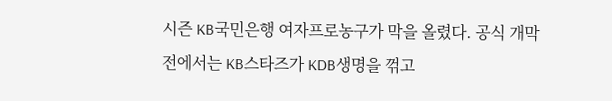시즌 KB국민은행 여자프로농구가 막을 올렸다. 공식 개막전에서는 KB스타즈가 KDB생명을 꺾고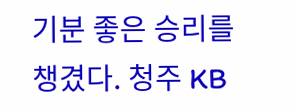기분 좋은 승리를 챙겼다. 청주 KB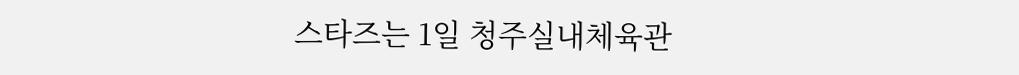스타즈는 1일 청주실내체육관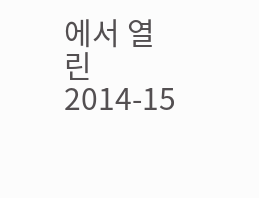에서 열린 2014-15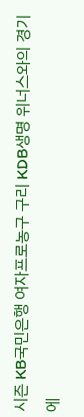시즌 KB국민은행 여자프로농구 구리 KDB생명 위너스와의 경기에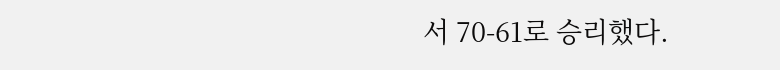서 70-61로 승리했다.